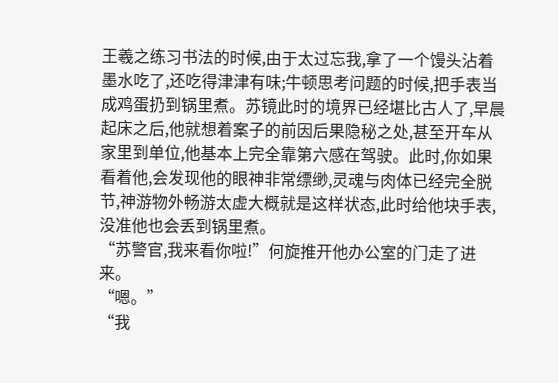王羲之练习书法的时候,由于太过忘我,拿了一个馒头沾着墨水吃了,还吃得津津有味;牛顿思考问题的时候,把手表当成鸡蛋扔到锅里煮。苏镜此时的境界已经堪比古人了,早晨起床之后,他就想着案子的前因后果隐秘之处,甚至开车从家里到单位,他基本上完全靠第六感在驾驶。此时,你如果看着他,会发现他的眼神非常缥缈,灵魂与肉体已经完全脱节,神游物外畅游太虚大概就是这样状态,此时给他块手表,没准他也会丢到锅里煮。
“苏警官,我来看你啦!”何旋推开他办公室的门走了进来。
“嗯。”
“我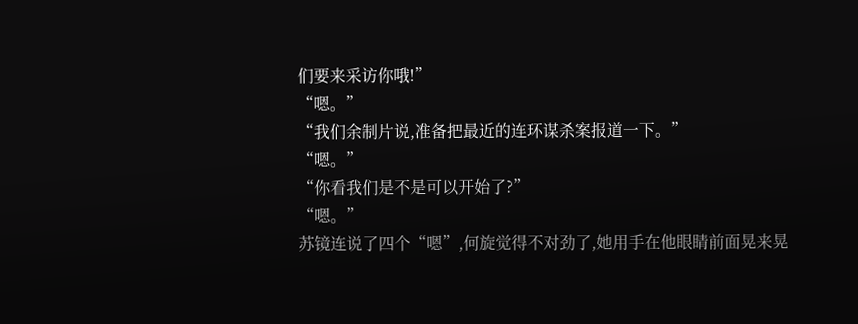们要来采访你哦!”
“嗯。”
“我们余制片说,准备把最近的连环谋杀案报道一下。”
“嗯。”
“你看我们是不是可以开始了?”
“嗯。”
苏镜连说了四个“嗯”,何旋觉得不对劲了,她用手在他眼睛前面晃来晃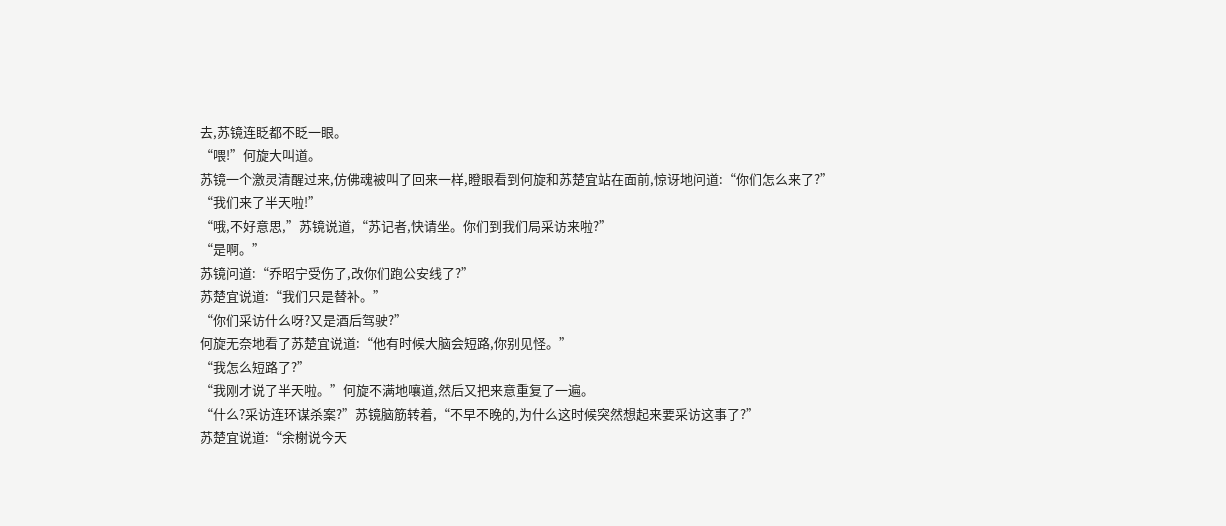去,苏镜连眨都不眨一眼。
“喂!”何旋大叫道。
苏镜一个激灵清醒过来,仿佛魂被叫了回来一样,瞪眼看到何旋和苏楚宜站在面前,惊讶地问道:“你们怎么来了?”
“我们来了半天啦!”
“哦,不好意思,”苏镜说道,“苏记者,快请坐。你们到我们局采访来啦?”
“是啊。”
苏镜问道:“乔昭宁受伤了,改你们跑公安线了?”
苏楚宜说道:“我们只是替补。”
“你们采访什么呀?又是酒后驾驶?”
何旋无奈地看了苏楚宜说道:“他有时候大脑会短路,你别见怪。”
“我怎么短路了?”
“我刚才说了半天啦。”何旋不满地嚷道,然后又把来意重复了一遍。
“什么?采访连环谋杀案?”苏镜脑筋转着,“不早不晚的,为什么这时候突然想起来要采访这事了?”
苏楚宜说道:“余榭说今天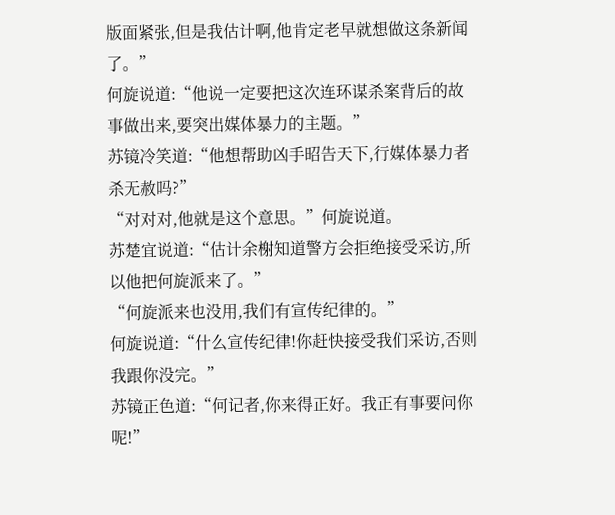版面紧张,但是我估计啊,他肯定老早就想做这条新闻了。”
何旋说道:“他说一定要把这次连环谋杀案背后的故事做出来,要突出媒体暴力的主题。”
苏镜冷笑道:“他想帮助凶手昭告天下,行媒体暴力者杀无赦吗?”
“对对对,他就是这个意思。”何旋说道。
苏楚宜说道:“估计余榭知道警方会拒绝接受采访,所以他把何旋派来了。”
“何旋派来也没用,我们有宣传纪律的。”
何旋说道:“什么宣传纪律!你赶快接受我们采访,否则我跟你没完。”
苏镜正色道:“何记者,你来得正好。我正有事要问你呢!”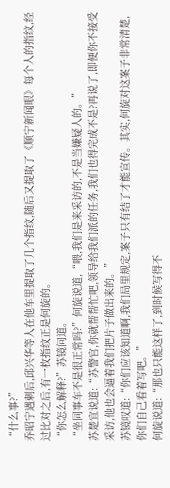“什么事?”
乔昭宁遇刺后,邱兴华等人在他车里提取了几个指纹,随后又提取了《顺宁新闻眼》每个人的指纹,经过比对之后,有一枚指纹正是何旋的。
“你怎么解释?”苏镜问道。
“坐同事车不是很正常吗?”何旋说道,“喂,我们是来采访的,不是当嫌疑人的。”
苏楚宜说道:“苏警官,你就帮帮忙吧,领导给我们派的任务,我们也得完成不是?再说了,即便你不接受采访,他也会逼着我们把片子做出来的。”
苏镜叹道:“你们应该知道啊,我们局里规定,案子只有结了才能宣传。其实,何旋对这案子非常清楚,你们自己看着写吧。”
何旋说道:“那也只能这样了,到时候写得不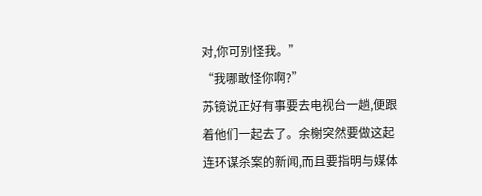对,你可别怪我。”
“我哪敢怪你啊?”
苏镜说正好有事要去电视台一趟,便跟着他们一起去了。余榭突然要做这起连环谋杀案的新闻,而且要指明与媒体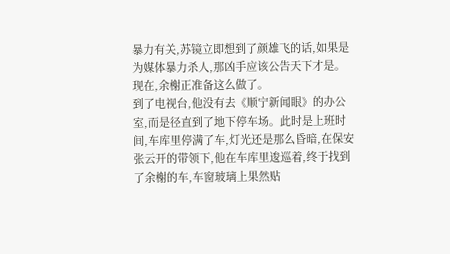暴力有关,苏镜立即想到了颜雄飞的话,如果是为媒体暴力杀人,那凶手应该公告天下才是。现在,余榭正准备这么做了。
到了电视台,他没有去《顺宁新闻眼》的办公室,而是径直到了地下停车场。此时是上班时间,车库里停满了车,灯光还是那么昏暗,在保安张云开的带领下,他在车库里逡巡着,终于找到了余榭的车,车窗玻璃上果然贴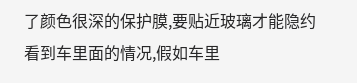了颜色很深的保护膜,要贴近玻璃才能隐约看到车里面的情况,假如车里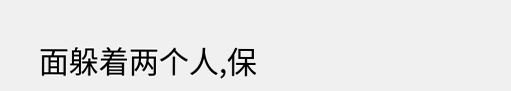面躲着两个人,保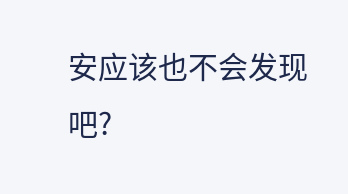安应该也不会发现吧?